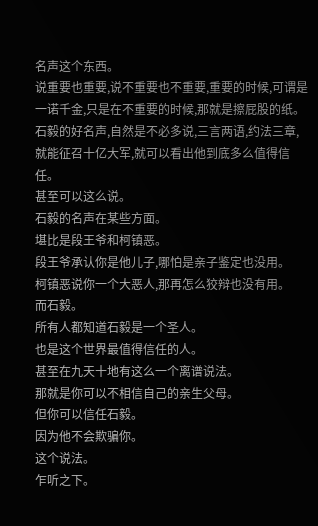名声这个东西。
说重要也重要,说不重要也不重要,重要的时候,可谓是一诺千金,只是在不重要的时候,那就是擦屁股的纸。
石毅的好名声,自然是不必多说,三言两语,约法三章,就能征召十亿大军,就可以看出他到底多么值得信任。
甚至可以这么说。
石毅的名声在某些方面。
堪比是段王爷和柯镇恶。
段王爷承认你是他儿子,哪怕是亲子鉴定也没用。
柯镇恶说你一个大恶人,那再怎么狡辩也没有用。
而石毅。
所有人都知道石毅是一个圣人。
也是这个世界最值得信任的人。
甚至在九天十地有这么一个离谱说法。
那就是你可以不相信自己的亲生父母。
但你可以信任石毅。
因为他不会欺骗你。
这个说法。
乍听之下。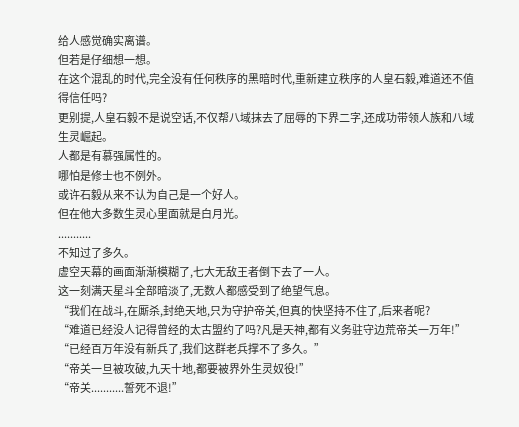给人感觉确实离谱。
但若是仔细想一想。
在这个混乱的时代,完全没有任何秩序的黑暗时代,重新建立秩序的人皇石毅,难道还不值得信任吗?
更别提,人皇石毅不是说空话,不仅帮八域抹去了屈辱的下界二字,还成功带领人族和八域生灵崛起。
人都是有慕强属性的。
哪怕是修士也不例外。
或许石毅从来不认为自己是一个好人。
但在他大多数生灵心里面就是白月光。
...........
不知过了多久。
虚空天幕的画面渐渐模糊了,七大无敌王者倒下去了一人。
这一刻满天星斗全部暗淡了,无数人都感受到了绝望气息。
“我们在战斗,在厮杀,封绝天地,只为守护帝关,但真的快坚持不住了,后来者呢?
“难道已经没人记得曾经的太古盟约了吗?凡是天神,都有义务驻守边荒帝关一万年!”
“已经百万年没有新兵了,我们这群老兵撑不了多久。”
“帝关一旦被攻破,九天十地,都要被界外生灵奴役!”
“帝关...........誓死不退!”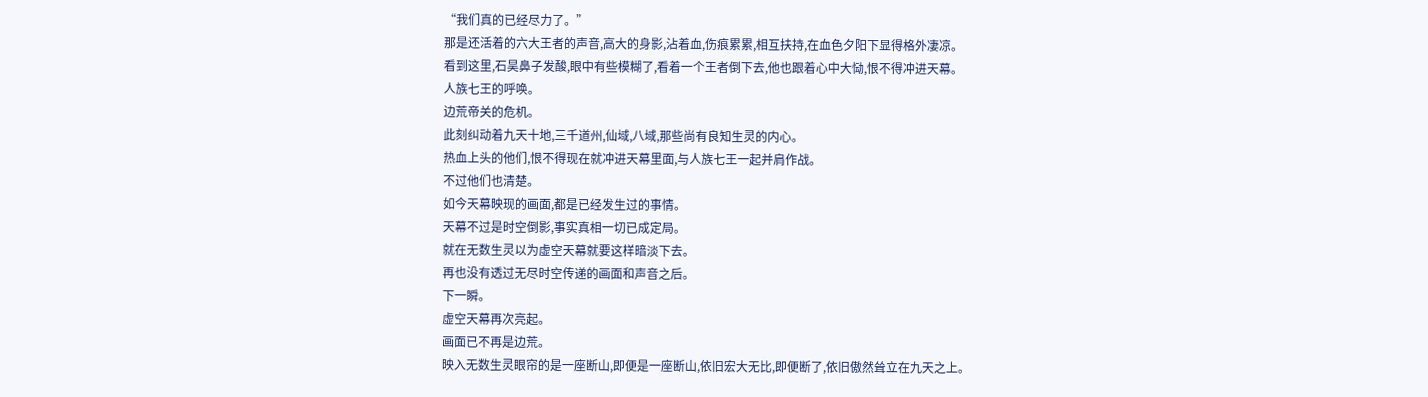“我们真的已经尽力了。”
那是还活着的六大王者的声音,高大的身影,沾着血,伤痕累累,相互扶持,在血色夕阳下显得格外凄凉。
看到这里,石昊鼻子发酸,眼中有些模糊了,看着一个王者倒下去,他也跟着心中大恸,恨不得冲进天幕。
人族七王的呼唤。
边荒帝关的危机。
此刻纠动着九天十地,三千道州,仙域,八域,那些尚有良知生灵的内心。
热血上头的他们,恨不得现在就冲进天幕里面,与人族七王一起并肩作战。
不过他们也清楚。
如今天幕映现的画面,都是已经发生过的事情。
天幕不过是时空倒影,事实真相一切已成定局。
就在无数生灵以为虚空天幕就要这样暗淡下去。
再也没有透过无尽时空传递的画面和声音之后。
下一瞬。
虚空天幕再次亮起。
画面已不再是边荒。
映入无数生灵眼帘的是一座断山,即便是一座断山,依旧宏大无比,即便断了,依旧傲然耸立在九天之上。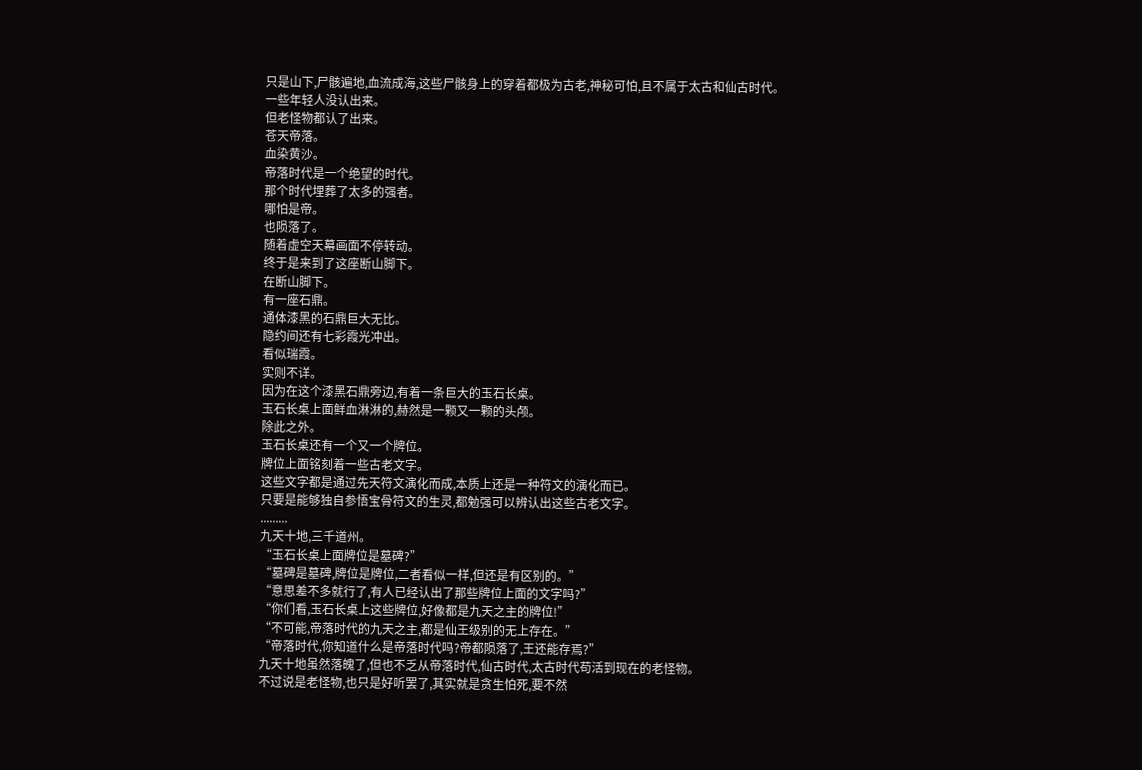只是山下,尸骸遍地,血流成海,这些尸骸身上的穿着都极为古老,神秘可怕,且不属于太古和仙古时代。
一些年轻人没认出来。
但老怪物都认了出来。
苍天帝落。
血染黄沙。
帝落时代是一个绝望的时代。
那个时代埋葬了太多的强者。
哪怕是帝。
也陨落了。
随着虚空天幕画面不停转动。
终于是来到了这座断山脚下。
在断山脚下。
有一座石鼎。
通体漆黑的石鼎巨大无比。
隐约间还有七彩霞光冲出。
看似瑞霞。
实则不详。
因为在这个漆黑石鼎旁边,有着一条巨大的玉石长桌。
玉石长桌上面鲜血淋淋的,赫然是一颗又一颗的头颅。
除此之外。
玉石长桌还有一个又一个牌位。
牌位上面铭刻着一些古老文字。
这些文字都是通过先天符文演化而成,本质上还是一种符文的演化而已。
只要是能够独自参悟宝骨符文的生灵,都勉强可以辨认出这些古老文字。
.........
九天十地,三千道州。
“玉石长桌上面牌位是墓碑?”
“墓碑是墓碑,牌位是牌位,二者看似一样,但还是有区别的。”
“意思差不多就行了,有人已经认出了那些牌位上面的文字吗?”
“你们看,玉石长桌上这些牌位,好像都是九天之主的牌位!”
“不可能,帝落时代的九天之主,都是仙王级别的无上存在。”
“帝落时代,你知道什么是帝落时代吗?帝都陨落了,王还能存焉?”
九天十地虽然落魄了,但也不乏从帝落时代,仙古时代,太古时代苟活到现在的老怪物。
不过说是老怪物,也只是好听罢了,其实就是贪生怕死,要不然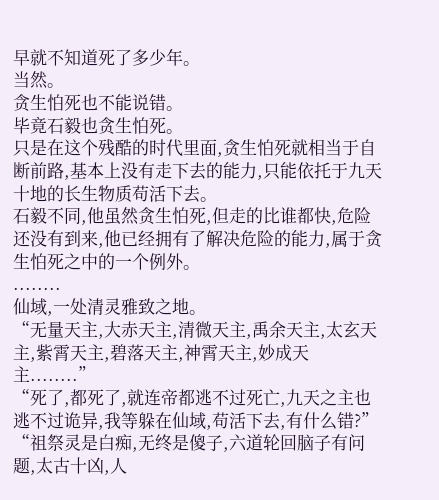早就不知道死了多少年。
当然。
贪生怕死也不能说错。
毕竟石毅也贪生怕死。
只是在这个残酷的时代里面,贪生怕死就相当于自断前路,基本上没有走下去的能力,只能依托于九天十地的长生物质苟活下去。
石毅不同,他虽然贪生怕死,但走的比谁都快,危险还没有到来,他已经拥有了解决危险的能力,属于贪生怕死之中的一个例外。
........
仙域,一处清灵雅致之地。
“无量天主,大赤天主,清微天主,禹余天主,太玄天主,紫霄天主,碧落天主,神霄天主,妙成天主........”
“死了,都死了,就连帝都逃不过死亡,九天之主也逃不过诡异,我等躲在仙域,苟活下去,有什么错?”
“祖祭灵是白痴,无终是傻子,六道轮回脑子有问题,太古十凶,人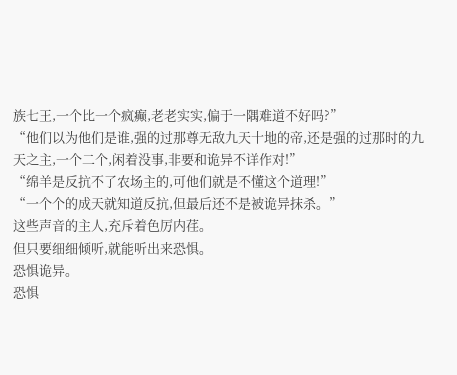族七王,一个比一个疯癫,老老实实,偏于一隅难道不好吗?”
“他们以为他们是谁,强的过那尊无敌九天十地的帝,还是强的过那时的九天之主,一个二个,闲着没事,非要和诡异不详作对!”
“绵羊是反抗不了农场主的,可他们就是不懂这个道理!”
“一个个的成天就知道反抗,但最后还不是被诡异抹杀。”
这些声音的主人,充斥着色厉内荏。
但只要细细倾听,就能听出来恐惧。
恐惧诡异。
恐惧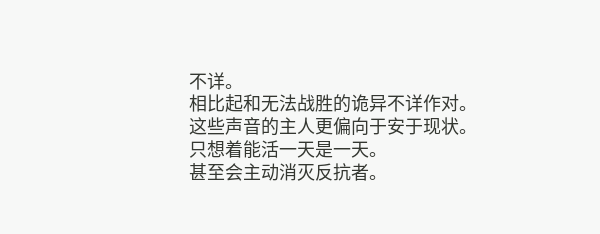不详。
相比起和无法战胜的诡异不详作对。
这些声音的主人更偏向于安于现状。
只想着能活一天是一天。
甚至会主动消灭反抗者。